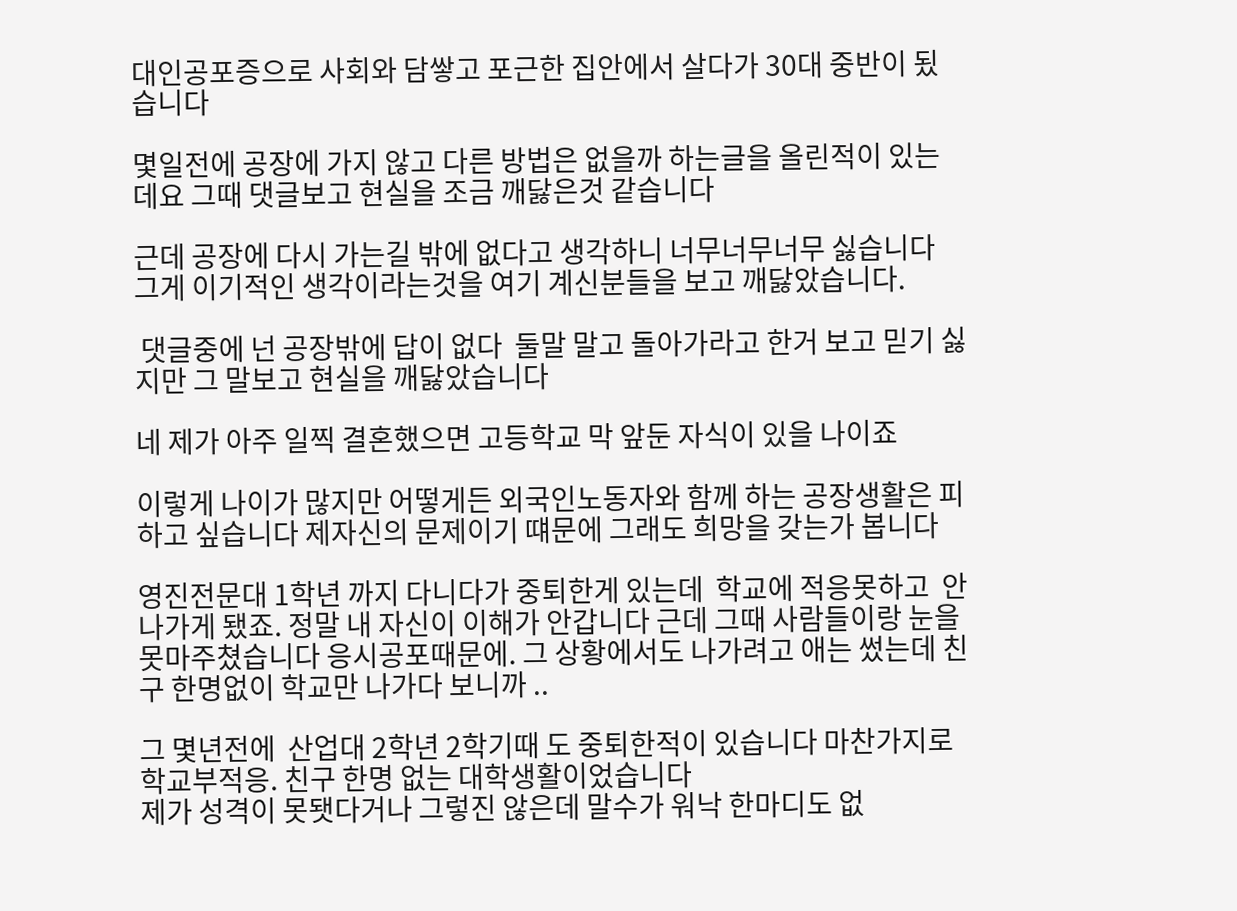대인공포증으로 사회와 담쌓고 포근한 집안에서 살다가 30대 중반이 됬습니다

몇일전에 공장에 가지 않고 다른 방법은 없을까 하는글을 올린적이 있는데요 그때 댓글보고 현실을 조금 깨닳은것 같습니다

근데 공장에 다시 가는길 밖에 없다고 생각하니 너무너무너무 싫습니다 그게 이기적인 생각이라는것을 여기 계신분들을 보고 깨닳았습니다.

 댓글중에 넌 공장밖에 답이 없다  둘말 말고 돌아가라고 한거 보고 믿기 싫지만 그 말보고 현실을 깨닳았습니다

네 제가 아주 일찍 결혼했으면 고등학교 막 앞둔 자식이 있을 나이죠

이렇게 나이가 많지만 어떻게든 외국인노동자와 함께 하는 공장생활은 피하고 싶습니다 제자신의 문제이기 떄문에 그래도 희망을 갖는가 봅니다

영진전문대 1학년 까지 다니다가 중퇴한게 있는데  학교에 적응못하고  안나가게 됐죠. 정말 내 자신이 이해가 안갑니다 근데 그때 사람들이랑 눈을 못마주쳤습니다 응시공포때문에. 그 상황에서도 나가려고 애는 썼는데 친구 한명없이 학교만 나가다 보니까 ..

그 몇년전에  산업대 2학년 2학기때 도 중퇴한적이 있습니다 마찬가지로 학교부적응. 친구 한명 없는 대학생활이었습니다
제가 성격이 못됏다거나 그렇진 않은데 말수가 워낙 한마디도 없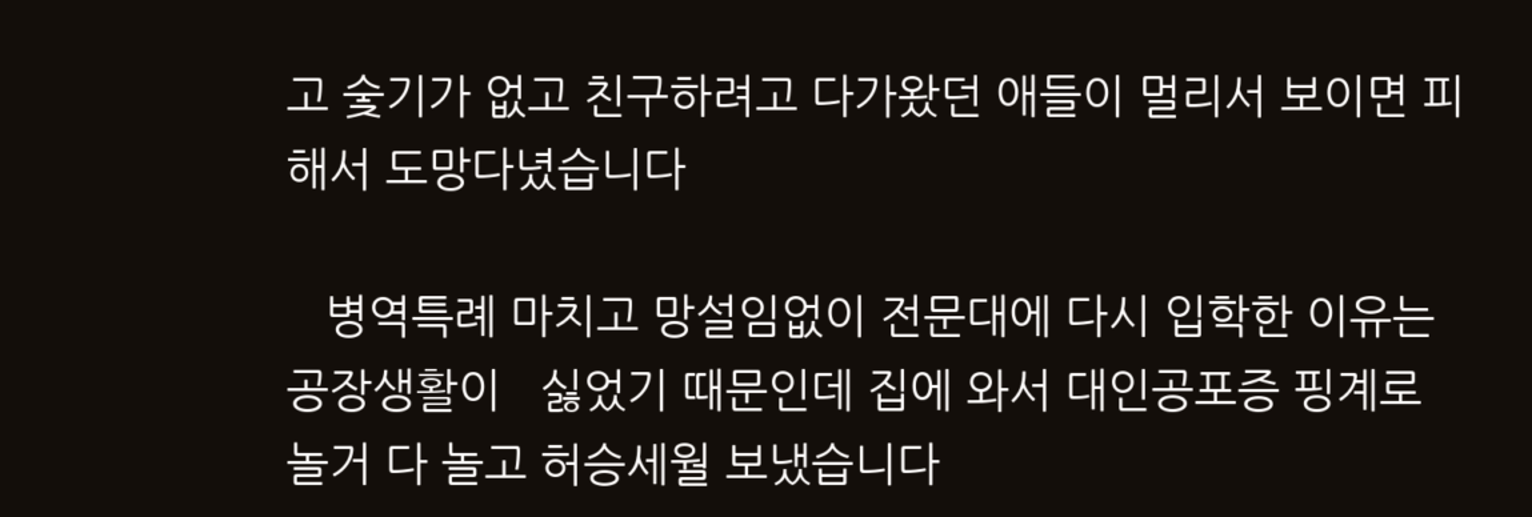고 숯기가 없고 친구하려고 다가왔던 애들이 멀리서 보이면 피해서 도망다녔습니다

   병역특례 마치고 망설임없이 전문대에 다시 입학한 이유는  공장생활이   싫었기 때문인데 집에 와서 대인공포증 핑계로 놀거 다 놀고 허승세월 보냈습니다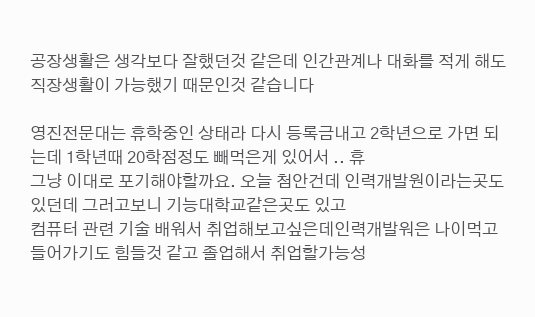공장생활은 생각보다 잘했던것 같은데 인간관계나 대화를 적게 해도 직장생활이 가능했기 때문인것 같습니다

영진전문대는 휴학중인 상태라 다시 등록금내고 2학년으로 가면 되는데 1학년때 20학점정도 빼먹은게 있어서 .. 휴
그냥 이대로 포기해야할까요. 오늘 첨안건데 인력개발원이라는곳도 있던데 그러고보니 기능대학교같은곳도 있고
컴퓨터 관련 기술 배워서 취업해보고싶은데인력개발워은 나이먹고 들어가기도 힘들것 같고 졸업해서 취업할가능성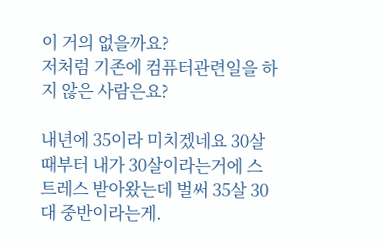이 거의 없을까요?
저처럼 기존에 컴퓨터관련일을 하지 않은 사람은요?

내년에 35이라 미치겠네요 30살때부터 내가 30살이라는거에 스트레스 받아왔는데 벌써 35살 30대 중반이라는게.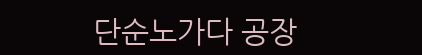단순노가다 공장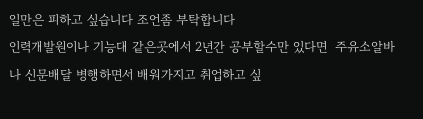일만은 피하고 싶습니다 조언좀 부탁합니다
인력개발원이나 기능대 같은곳에서 2년간 공부할수만 있다면  주유소알바나 신문배달 병행하면서 배워가지고 취업하고 싶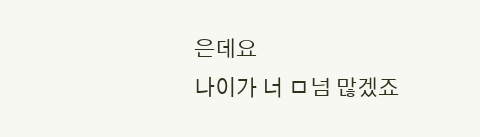은데요
나이가 너 ㅁ넘 많겠죠